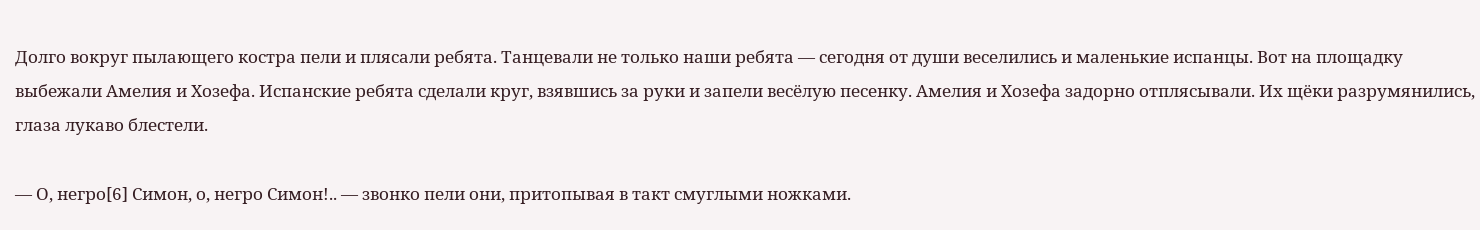Долго вокруг пылающего костра пели и плясали ребята. Танцевали не только наши ребята — сегодня от души веселились и маленькие испанцы. Вот на площадку выбежали Амелия и Хозефа. Испанские ребята сделали круг, взявшись за руки и запели весёлую песенку. Амелия и Хозефа задорно отплясывали. Их щёки разрумянились, глаза лукаво блестели.

— О, негро[6] Симон, о, негро Симон!.. — звонко пели они, притопывая в такт смуглыми ножками.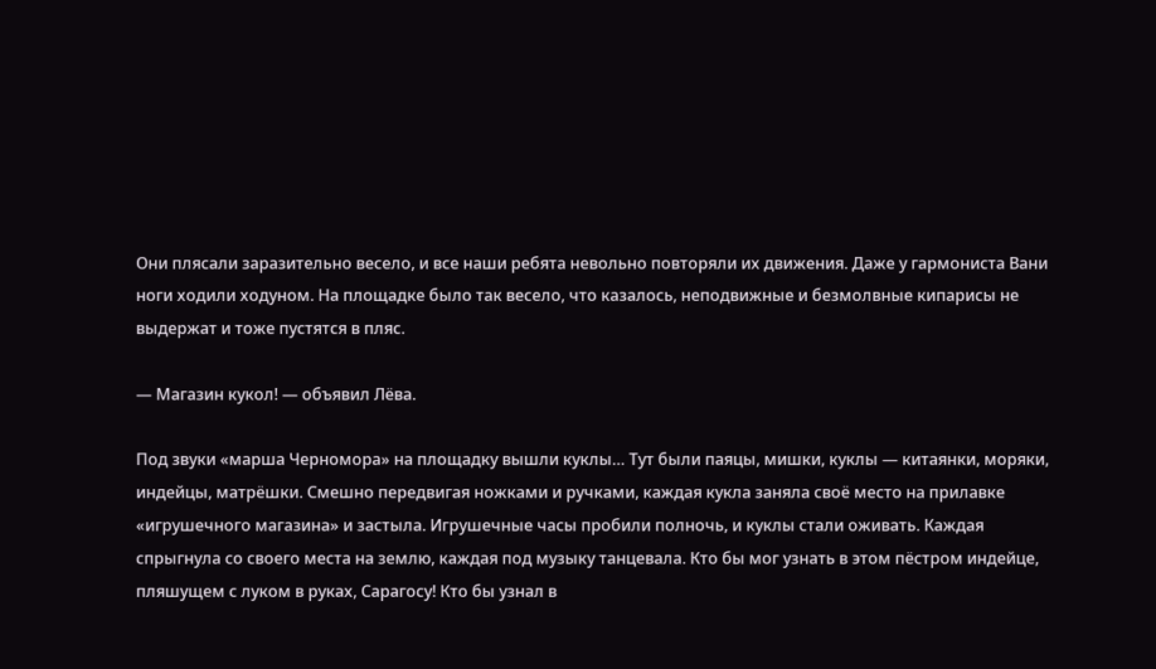Они плясали заразительно весело, и все наши ребята невольно повторяли их движения. Даже у гармониста Вани ноги ходили ходуном. На площадке было так весело, что казалось, неподвижные и безмолвные кипарисы не выдержат и тоже пустятся в пляс.

— Магазин кукол! — объявил Лёва.

Под звуки «марша Черномора» на площадку вышли куклы… Тут были паяцы, мишки, куклы — китаянки, моряки, индейцы, матрёшки. Смешно передвигая ножками и ручками, каждая кукла заняла своё место на прилавке «игрушечного магазина» и застыла. Игрушечные часы пробили полночь, и куклы стали оживать. Каждая спрыгнула со своего места на землю, каждая под музыку танцевала. Кто бы мог узнать в этом пёстром индейце, пляшущем с луком в руках, Сарагосу! Кто бы узнал в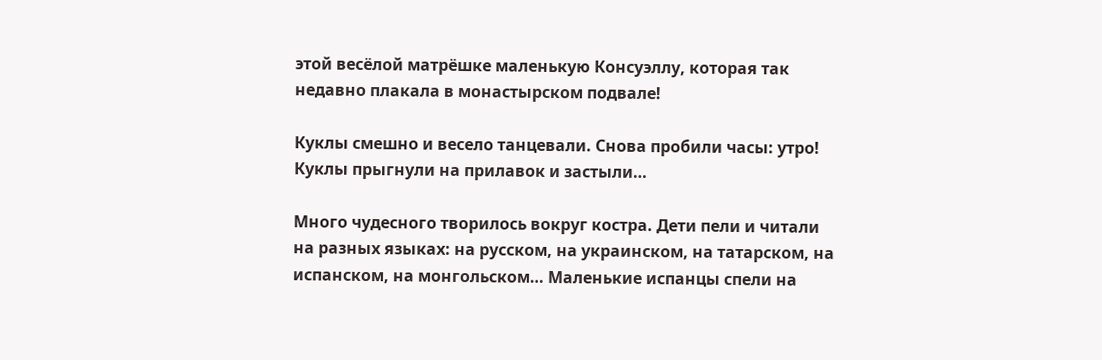этой весёлой матрёшке маленькую Консуэллу, которая так недавно плакала в монастырском подвале!

Куклы смешно и весело танцевали. Снова пробили часы: утро! Куклы прыгнули на прилавок и застыли…

Много чудесного творилось вокруг костра. Дети пели и читали на разных языках: на русском, на украинском, на татарском, на испанском, на монгольском… Маленькие испанцы спели на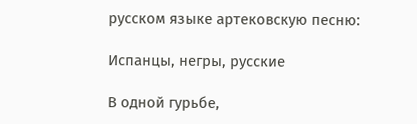русском языке артековскую песню:

Испанцы, негры, русские

В одной гурьбе,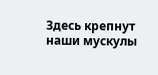Здесь крепнут наши мускулы